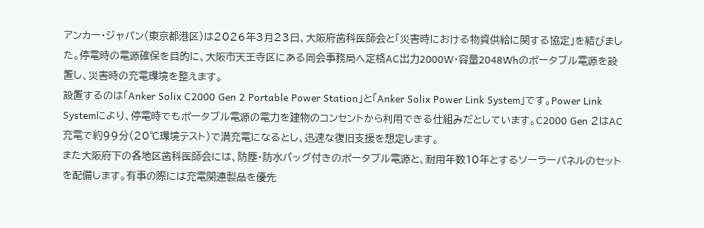アンカー・ジャパン(東京都港区)は2026年3月23日、大阪府歯科医師会と「災害時における物資供給に関する協定」を結びました。停電時の電源確保を目的に、大阪市天王寺区にある同会事務局へ定格AC出力2000W・容量2048Whのポータブル電源を設置し、災害時の充電環境を整えます。
設置するのは「Anker Solix C2000 Gen 2 Portable Power Station」と「Anker Solix Power Link System」です。Power Link Systemにより、停電時でもポータブル電源の電力を建物のコンセントから利用できる仕組みだとしています。C2000 Gen 2はAC充電で約99分(20℃環境テスト)で満充電になるとし、迅速な復旧支援を想定します。
また大阪府下の各地区歯科医師会には、防塵・防水バッグ付きのポータブル電源と、耐用年数10年とするソーラーパネルのセットを配備します。有事の際には充電関連製品を優先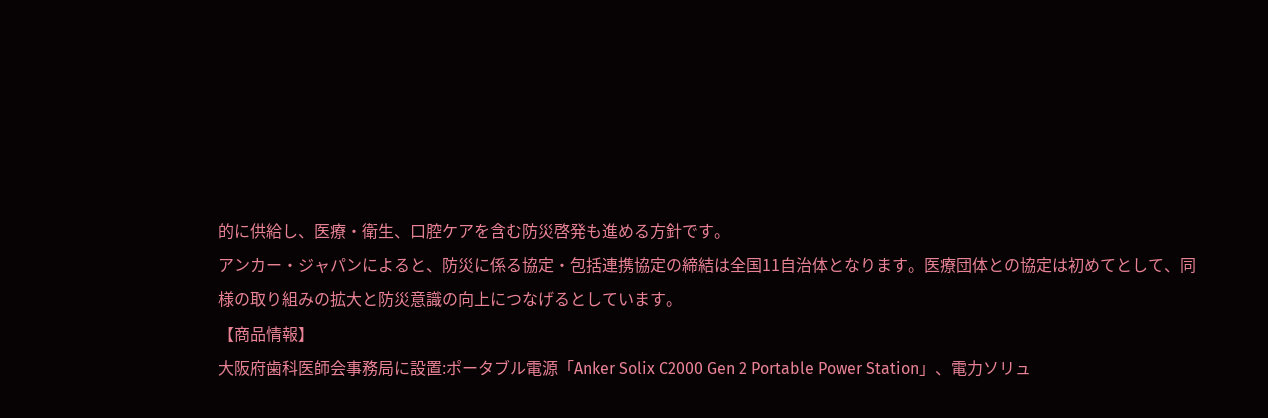的に供給し、医療・衛生、口腔ケアを含む防災啓発も進める方針です。
アンカー・ジャパンによると、防災に係る協定・包括連携協定の締結は全国11自治体となります。医療団体との協定は初めてとして、同様の取り組みの拡大と防災意識の向上につなげるとしています。
【商品情報】
大阪府歯科医師会事務局に設置:ポータブル電源「Anker Solix C2000 Gen 2 Portable Power Station」、電力ソリュ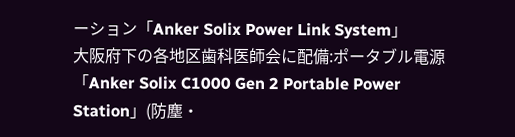ーション「Anker Solix Power Link System」
大阪府下の各地区歯科医師会に配備:ポータブル電源「Anker Solix C1000 Gen 2 Portable Power Station」(防塵・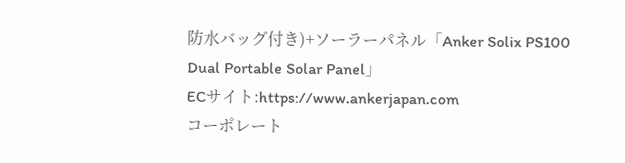防水バッグ付き)+ソーラーパネル「Anker Solix PS100 Dual Portable Solar Panel」
ECサイト:https://www.ankerjapan.com
コーポレート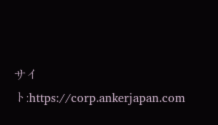サイト:https://corp.ankerjapan.com